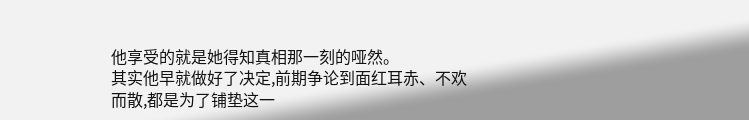他享受的就是她得知真相那一刻的哑然。
其实他早就做好了决定,前期争论到面红耳赤、不欢而散,都是为了铺垫这一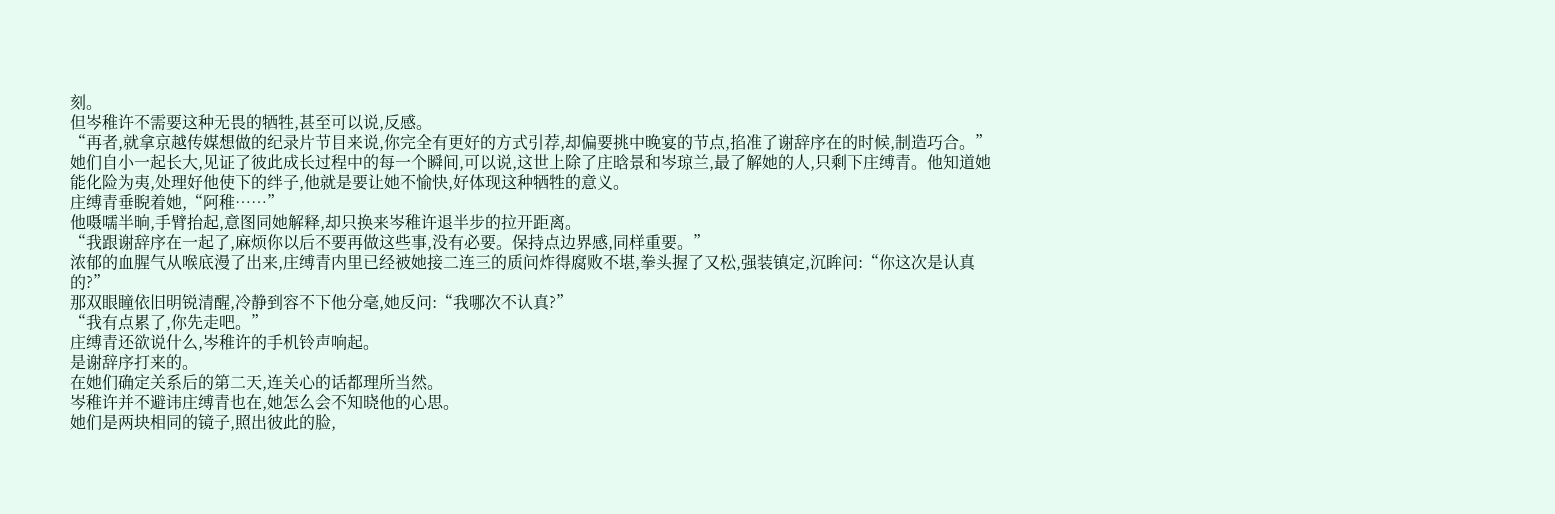刻。
但岑稚许不需要这种无畏的牺牲,甚至可以说,反感。
“再者,就拿京越传媒想做的纪录片节目来说,你完全有更好的方式引荐,却偏要挑中晚宴的节点,掐准了谢辞序在的时候,制造巧合。”
她们自小一起长大,见证了彼此成长过程中的每一个瞬间,可以说,这世上除了庄晗景和岑琼兰,最了解她的人,只剩下庄缚青。他知道她能化险为夷,处理好他使下的绊子,他就是要让她不愉快,好体现这种牺牲的意义。
庄缚青垂睨着她,“阿稚……”
他嗫嚅半晌,手臂抬起,意图同她解释,却只换来岑稚许退半步的拉开距离。
“我跟谢辞序在一起了,麻烦你以后不要再做这些事,没有必要。保持点边界感,同样重要。”
浓郁的血腥气从喉底漫了出来,庄缚青内里已经被她接二连三的质问炸得腐败不堪,拳头握了又松,强装镇定,沉眸问:“你这次是认真的?”
那双眼瞳依旧明锐清醒,冷静到容不下他分毫,她反问:“我哪次不认真?”
“我有点累了,你先走吧。”
庄缚青还欲说什么,岑稚许的手机铃声响起。
是谢辞序打来的。
在她们确定关系后的第二天,连关心的话都理所当然。
岑稚许并不避讳庄缚青也在,她怎么会不知晓他的心思。
她们是两块相同的镜子,照出彼此的脸,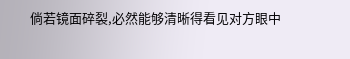倘若镜面碎裂,必然能够清晰得看见对方眼中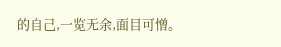的自己,一览无余,面目可憎。